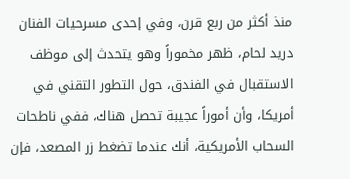منذ أكثر من ربع قرن، وفي إحدى مسرحيات الفنان دريد لحام، ظهر مخموراً وهو يتحدث إلى موظف الاستقبال في الفندق، حول التطور التقني في أمريكا، وأن أموراً عجيبة تحصل هناك، ففي ناطحات السحاب الأمريكية، أنك عندما تضغط زر المصعد، فإن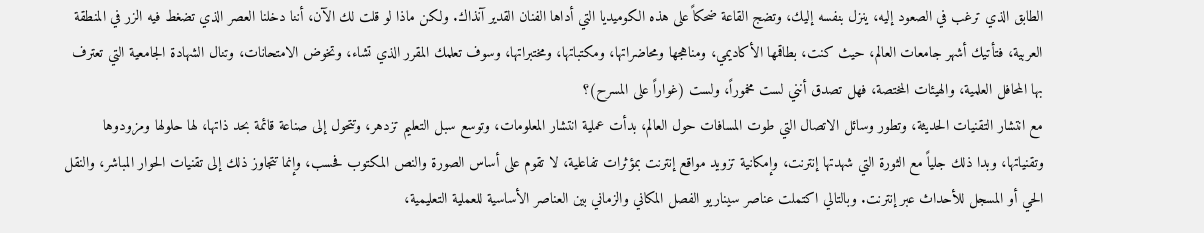الطابق الذي ترغب في الصعود إليه، ينزل بنفسه إليك، وتضج القاعة ضحكاً على هذه الكوميديا التي أداها الفنان القدير آنذاك. ولكن ماذا لو قلت لك الآن، أننا دخلنا العصر الذي تضغط فيه الزر في المنطقة العربية، فتأتيك أشهر جامعات العالم، حيث كنت، بطاقمها الأكاديمي، ومناهجها ومحاضراتها، ومكتباتها، ومختبراتها، وسوف تعلمك المقرر الذي تشاء، وتخوض الامتحانات، وتنال الشهادة الجامعية التي تعترف بها المحافل العلمية، والهيئات المختصة، فهل تصدق أنني لست مخموراً، ولست (غواراً على المسرح)؟
مع انتشار التقنيات الحديثة، وتطور وسائل الاتصال التي طوت المسافات حول العالم، بدأت عملية انتشار المعلومات، وتوسع سبل التعليم تزدهر، وتتحول إلى صناعة قائمة بحد ذاتها، لها حلولها ومزودوها وتقنياتها، وبدا ذلك جلياً مع الثورة التي شهدتها إنترنت، وإمكانية تزويد مواقع إنترنت بمؤثرات تفاعلية، لا تقوم على أساس الصورة والنص المكتوب فحسب، وإنما تتجاوز ذلك إلى تقنيات الحوار المباشر، والنقل الحي أو المسجل للأحداث عبر إنترنت. وبالتالي اكتملت عناصر سيناريو الفصل المكاني والزماني بين العناصر الأساسية للعملية التعليمية،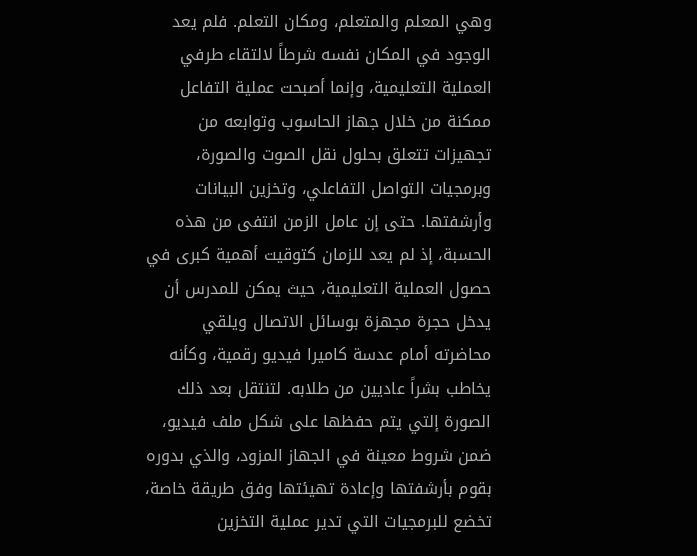وهي المعلم والمتعلم، ومكان التعلم. فلم يعد الوجود في المكان نفسه شرطاً لالتقاء طرفي العملية التعليمية، وإنما أصبحت عملية التفاعل ممكنة من خلال جهاز الحاسوب وتوابعه من تجهيزات تتعلق بحلول نقل الصوت والصورة، وبرمجيات التواصل التفاعلي، وتخزين البيانات وأرشفتها. حتى إن عامل الزمن انتفى من هذه الحسبة، إذ لم يعد للزمان كتوقيت أهمية كبرى في حصول العملية التعليمية، حيث يمكن للمدرس أن يدخل حجرة مجهزة بوسائل الاتصال ويلقي محاضرته أمام عدسة كاميرا فيديو رقمية، وكأنه يخاطب بشراً عاديين من طلابه. لتنتقل بعد ذلك الصورة إلتي يتم حفظها على شكل ملف فيديو، ضمن شروط معينة في الجهاز المزود، والذي بدوره بقوم بأرشفتها وإعادة تهيئتها وفق طريقة خاصة، تخضع للبرمجيات التي تدير عملية التخزين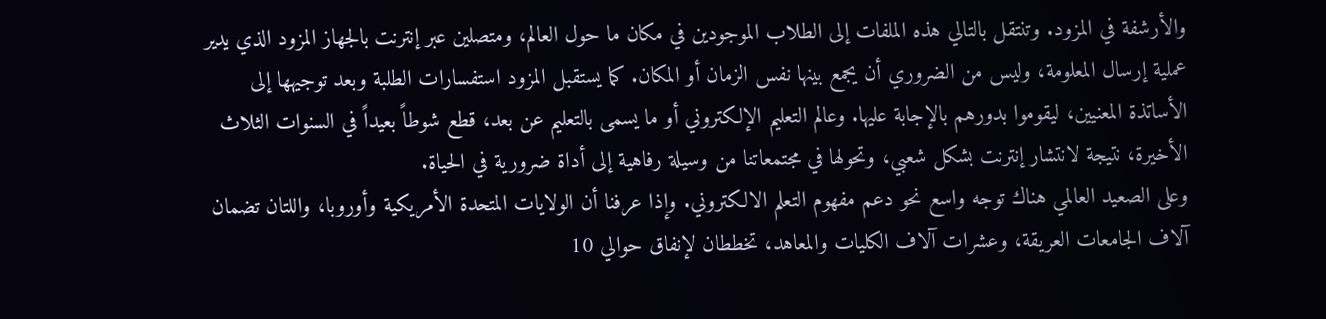والأرشفة في المزود. وتنتقل بالتالي هذه الملفات إلى الطلاب الموجودين في مكان ما حول العالم، ومتصلين عبر إنترنت بالجهاز المزود الذي يدير عملية إرسال المعلومة، وليس من الضروري أن يجمع بينها نفس الزمان أو المكان. كما يستقبل المزود استفسارات الطلبة وبعد توجيهها إلى الأساتذة المعنيين، ليقوموا بدورهم بالإجابة عليها. وعالم التعليم الإلكتروني أو ما يسمى بالتعليم عن بعد، قطع شوطاً بعيداً في السنوات الثلاث الأخيرة، نتيجة لانتشار إنترنت بشكل شعبي، وتحولها في مجتمعاتنا من وسيلة رفاهية إلى أداة ضرورية في الحياة.
وعلى الصعيد العالمي هناك توجه واسع نحو دعم مفهوم التعلم الالكتروني. وإذا عرفنا أن الولايات المتحدة الأمريكية وأوروبا، واللتان تضمان آلاف الجامعات العريقة، وعشرات آلاف الكليات والمعاهد، تخططان لإنفاق حوالي 10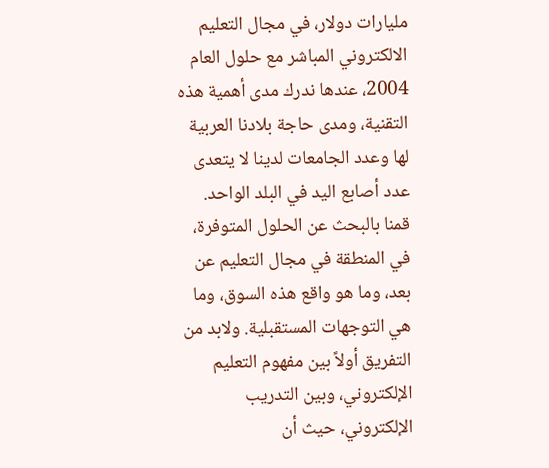مليارات دولار، في مجال التعليم الالكتروني المباشر مع حلول العام 2004، عندها ندرك مدى أهمية هذه التقنية، ومدى حاجة بلادنا العربية لها وعدد الجامعات لدينا لا يتعدى عدد أصابع اليد في البلد الواحد.
قمنا بالبحث عن الحلول المتوفرة، في المنطقة في مجال التعليم عن بعد، وما هو واقع هذه السوق، وما هي التوجهات المستقبلية. ولابد من التفريق أولاً بين مفهوم التعليم الإلكتروني، وبين التدريب الإلكتروني، حيث أن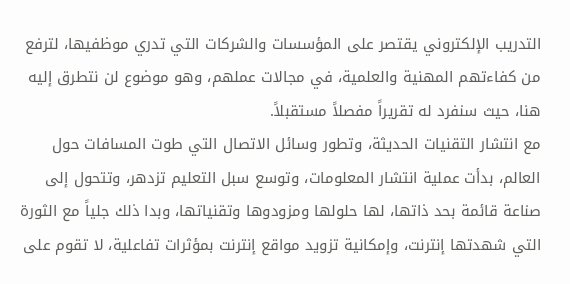التدريب الإلكتروني يقتصر على المؤسسات والشركات التي تدري موظفيها، لترفع من كفاءتهم المهنية والعلمية، في مجالات عملهم، وهو موضوع لن نتطرق إليه هنا، حيث سنفرد له تقريراً مفصلاً مستقبلاً.
مع انتشار التقنيات الحديثة، وتطور وسائل الاتصال التي طوت المسافات حول العالم، بدأت عملية انتشار المعلومات، وتوسع سبل التعليم تزدهر، وتتحول إلى صناعة قائمة بحد ذاتها، لها حلولها ومزودوها وتقنياتها، وبدا ذلك جلياً مع الثورة التي شهدتها إنترنت، وإمكانية تزويد مواقع إنترنت بمؤثرات تفاعلية، لا تقوم على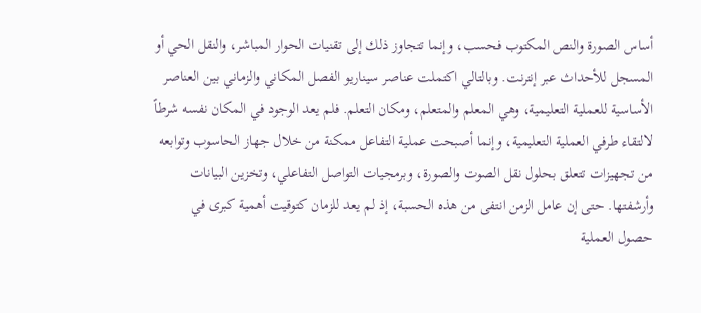أساس الصورة والنص المكتوب فحسب، وإنما تتجاوز ذلك إلى تقنيات الحوار المباشر، والنقل الحي أو المسجل للأحداث عبر إنترنت. وبالتالي اكتملت عناصر سيناريو الفصل المكاني والزماني بين العناصر الأساسية للعملية التعليمية، وهي المعلم والمتعلم، ومكان التعلم. فلم يعد الوجود في المكان نفسه شرطاً لالتقاء طرفي العملية التعليمية، وإنما أصبحت عملية التفاعل ممكنة من خلال جهاز الحاسوب وتوابعه من تجهيزات تتعلق بحلول نقل الصوت والصورة، وبرمجيات التواصل التفاعلي، وتخزين البيانات وأرشفتها. حتى إن عامل الزمن انتفى من هذه الحسبة، إذ لم يعد للزمان كتوقيت أهمية كبرى في حصول العملية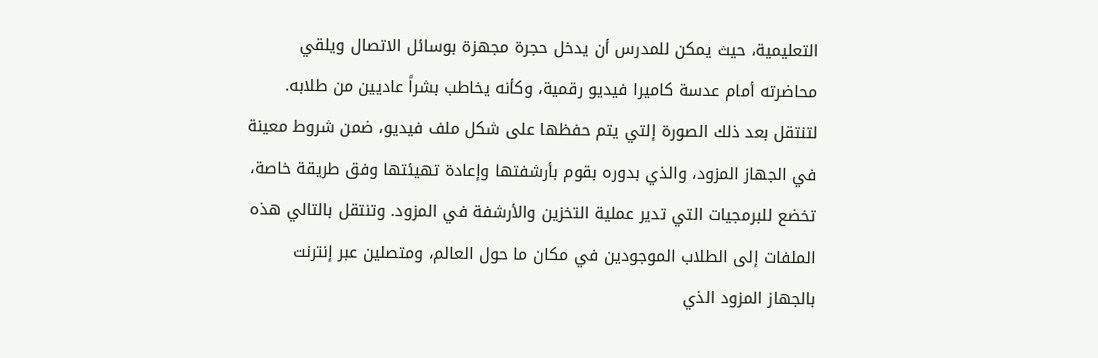التعليمية، حيث يمكن للمدرس أن يدخل حجرة مجهزة بوسائل الاتصال ويلقي محاضرته أمام عدسة كاميرا فيديو رقمية، وكأنه يخاطب بشراً عاديين من طلابه. لتنتقل بعد ذلك الصورة إلتي يتم حفظها على شكل ملف فيديو، ضمن شروط معينة في الجهاز المزود، والذي بدوره بقوم بأرشفتها وإعادة تهيئتها وفق طريقة خاصة، تخضع للبرمجيات التي تدير عملية التخزين والأرشفة في المزود. وتنتقل بالتالي هذه الملفات إلى الطلاب الموجودين في مكان ما حول العالم، ومتصلين عبر إنترنت بالجهاز المزود الذي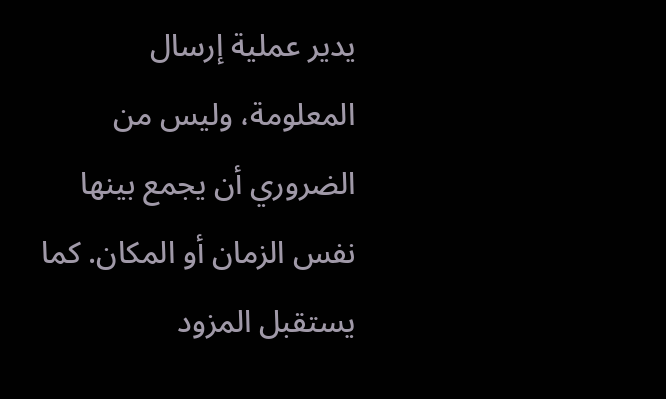يدير عملية إرسال المعلومة، وليس من الضروري أن يجمع بينها نفس الزمان أو المكان. كما يستقبل المزود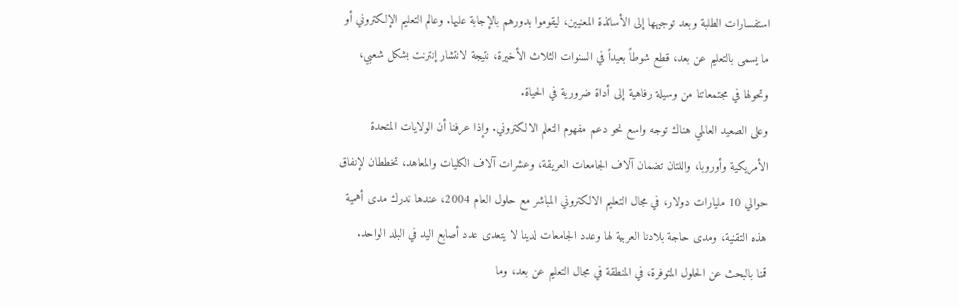استفسارات الطلبة وبعد توجيهها إلى الأساتذة المعنيين، ليقوموا بدورهم بالإجابة عليها. وعالم التعليم الإلكتروني أو ما يسمى بالتعليم عن بعد، قطع شوطاً بعيداً في السنوات الثلاث الأخيرة، نتيجة لانتشار إنترنت بشكل شعبي، وتحولها في مجتمعاتنا من وسيلة رفاهية إلى أداة ضرورية في الحياة.
وعلى الصعيد العالمي هناك توجه واسع نحو دعم مفهوم التعلم الالكتروني. وإذا عرفنا أن الولايات المتحدة الأمريكية وأوروبا، واللتان تضمان آلاف الجامعات العريقة، وعشرات آلاف الكليات والمعاهد، تخططان لإنفاق حوالي 10 مليارات دولار، في مجال التعليم الالكتروني المباشر مع حلول العام 2004، عندها ندرك مدى أهمية هذه التقنية، ومدى حاجة بلادنا العربية لها وعدد الجامعات لدينا لا يتعدى عدد أصابع اليد في البلد الواحد.
قمنا بالبحث عن الحلول المتوفرة، في المنطقة في مجال التعليم عن بعد، وما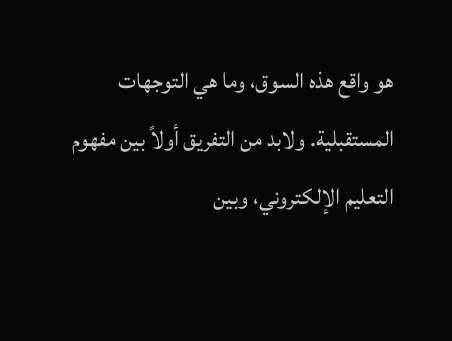هو واقع هذه السوق، وما هي التوجهات المستقبلية. ولابد من التفريق أولاً بين مفهوم التعليم الإلكتروني، وبين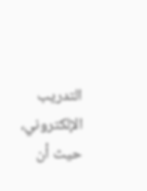التدريب الإلكتروني، حيث أن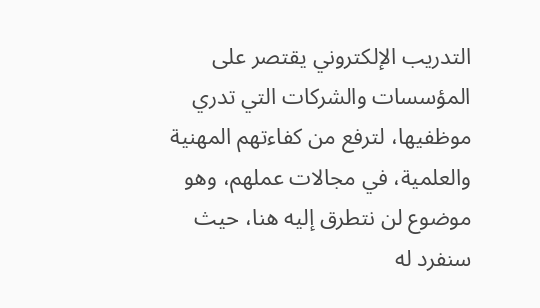التدريب الإلكتروني يقتصر على المؤسسات والشركات التي تدري موظفيها، لترفع من كفاءتهم المهنية والعلمية، في مجالات عملهم، وهو موضوع لن نتطرق إليه هنا، حيث سنفرد له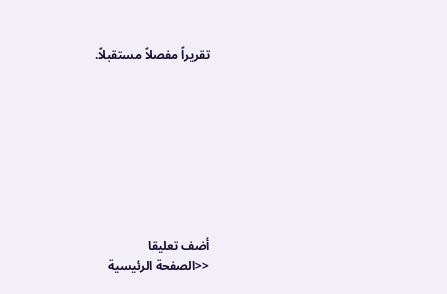تقريراً مفصلاً مستقبلاً.









أضف تعليقا
<<الصفحة الرئيسية